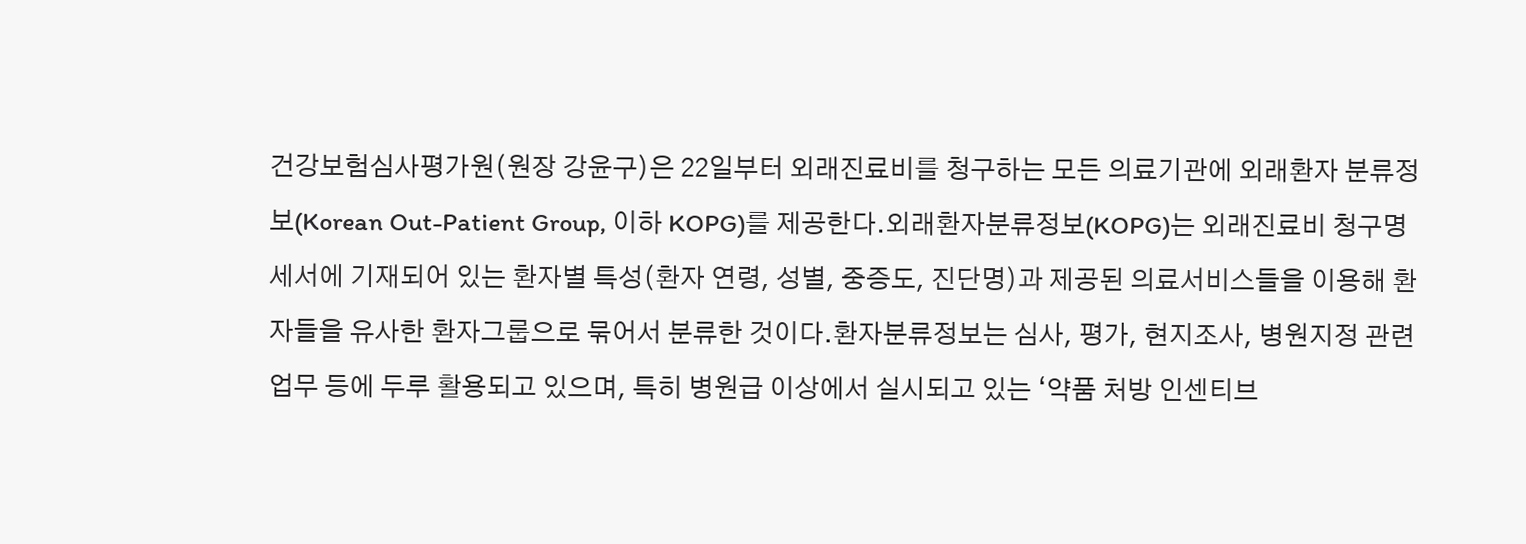건강보험심사평가원(원장 강윤구)은 22일부터 외래진료비를 청구하는 모든 의료기관에 외래환자 분류정보(Korean Out-Patient Group, 이하 KOPG)를 제공한다.외래환자분류정보(KOPG)는 외래진료비 청구명세서에 기재되어 있는 환자별 특성(환자 연령, 성별, 중증도, 진단명)과 제공된 의료서비스들을 이용해 환자들을 유사한 환자그룹으로 묶어서 분류한 것이다.환자분류정보는 심사, 평가, 현지조사, 병원지정 관련업무 등에 두루 활용되고 있으며, 특히 병원급 이상에서 실시되고 있는 ‘약품 처방 인센티브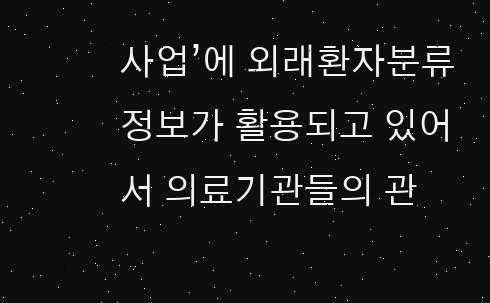사업’에 외래환자분류정보가 활용되고 있어서 의료기관들의 관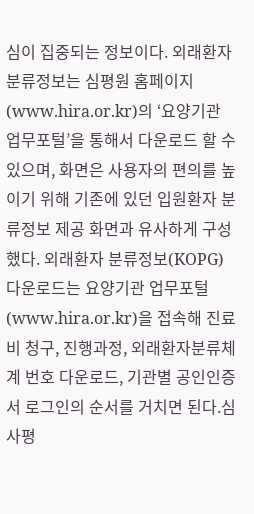심이 집중되는 정보이다. 외래환자 분류정보는 심평원 홈페이지(www.hira.or.kr)의 ‘요양기관 업무포털’을 통해서 다운로드 할 수 있으며, 화면은 사용자의 편의를 높이기 위해 기존에 있던 입원환자 분류정보 제공 화면과 유사하게 구성했다. 외래환자 분류정보(KOPG) 다운로드는 요양기관 업무포털(www.hira.or.kr)을 접속해 진료비 청구, 진행과정, 외래환자분류체계 번호 다운로드, 기관별 공인인증서 로그인의 순서를 거치면 된다.심사평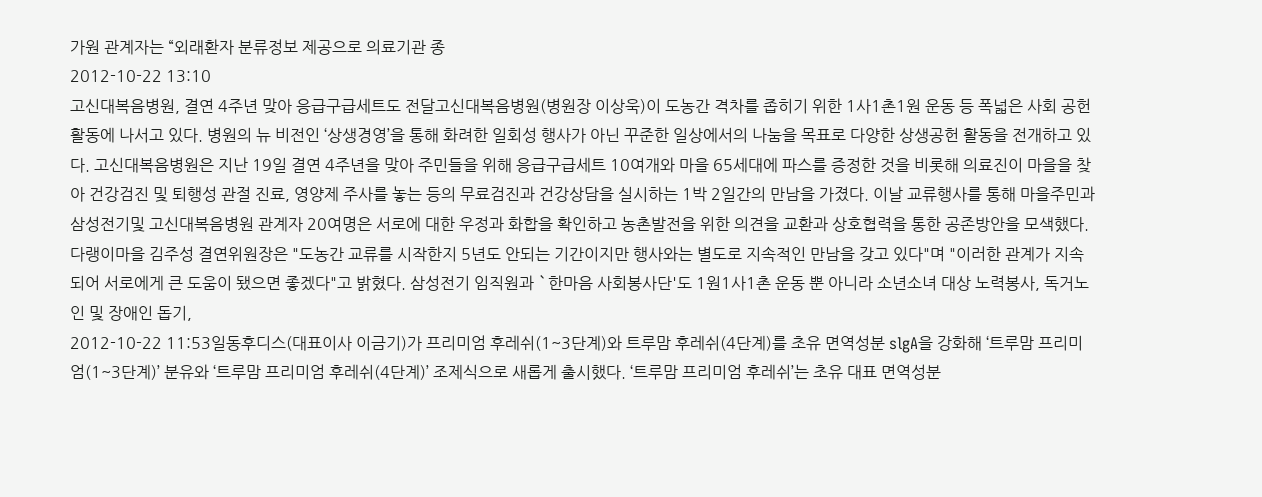가원 관계자는 “외래환자 분류정보 제공으로 의료기관 종
2012-10-22 13:10
고신대복음병원, 결연 4주년 맞아 응급구급세트도 전달고신대복음병원(병원장 이상욱)이 도농간 격차를 좁히기 위한 1사1촌1원 운동 등 폭넓은 사회 공헌 활동에 나서고 있다. 병원의 뉴 비전인 ‘상생경영’을 통해 화려한 일회성 행사가 아닌 꾸준한 일상에서의 나눔을 목표로 다양한 상생공헌 활동을 전개하고 있다. 고신대복음병원은 지난 19일 결연 4주년을 맞아 주민들을 위해 응급구급세트 10여개와 마을 65세대에 파스를 증정한 것을 비롯해 의료진이 마을을 찾아 건강검진 및 퇴행성 관절 진료, 영양제 주사를 놓는 등의 무료검진과 건강상담을 실시하는 1박 2일간의 만남을 가졌다. 이날 교류행사를 통해 마을주민과 삼성전기및 고신대복음병원 관계자 20여명은 서로에 대한 우정과 화합을 확인하고 농촌발전을 위한 의견을 교환과 상호협력을 통한 공존방안을 모색했다. 다랭이마을 김주성 결연위원장은 "도농간 교류를 시작한지 5년도 안되는 기간이지만 행사와는 별도로 지속적인 만남을 갖고 있다"며 "이러한 관계가 지속되어 서로에게 큰 도움이 됐으면 좋겠다"고 밝혔다. 삼성전기 임직원과 `한마음 사회봉사단'도 1원1사1촌 운동 뿐 아니라 소년소녀 대상 노력봉사, 독거노인 및 장애인 돕기,
2012-10-22 11:53일동후디스(대표이사 이금기)가 프리미엄 후레쉬(1~3단계)와 트루맘 후레쉬(4단계)를 초유 면역성분 slgA을 강화해 ‘트루맘 프리미엄(1~3단계)’ 분유와 ‘트루맘 프리미엄 후레쉬(4단계)’ 조제식으로 새롭게 출시했다. ‘트루맘 프리미엄 후레쉬’는 초유 대표 면역성분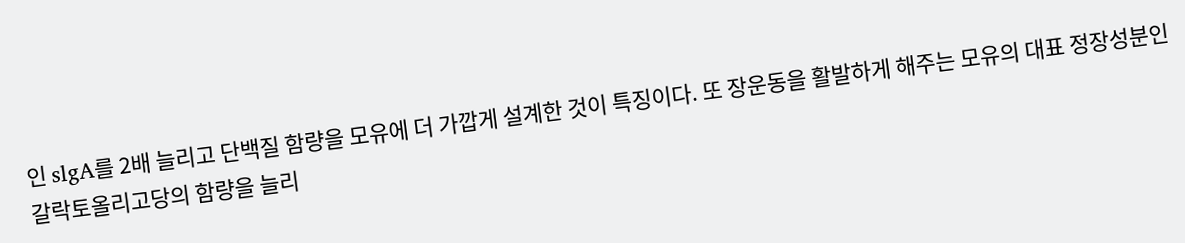인 slgA를 2배 늘리고 단백질 함량을 모유에 더 가깝게 설계한 것이 특징이다. 또 장운동을 활발하게 해주는 모유의 대표 정장성분인 갈락토올리고당의 함량을 늘리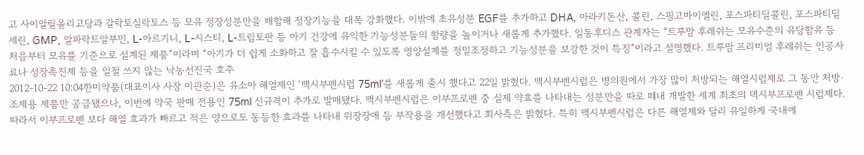고 사이알릴올리고당과 갈락토실락토스 등 모유 정장성분만을 배합해 정장기능을 대폭 강화했다. 이밖에 초유성분 EGF를 추가하고 DHA, 아라키돈산, 콜린, 스핑고마이엘린, 포스파티딜콜린, 포스파티딜세린, GMP, 알파락트알부민, L-아르기니, L-시스티, L-트립토판 등 아기 건강에 유익한 기능성분들의 함량을 높이거나 새롭게 추가했다. 일동후디스 관계자는 “트루맘 후레쉬는 모유수준의 유당함유 등 처음부터 모유를 기준으로 설계된 제품”이라며 “아기가 더 쉽게 소화하고 잘 흡수시킬 수 있도록 영양설계를 정밀조정하고 기능성분을 보강한 것이 특징”이라고 설명했다. 트루맘 프리미엄 후레쉬는 인공사료나 성장촉진제 등을 일절 쓰지 않는 낙농선진국 호주
2012-10-22 10:04한미약품(대표이사 사장 이관순)은 유소아 해열제인 ‘맥시부펜시럽 75ml’를 새롭게 출시 했다고 22일 밝혔다. 맥시부펜시럽은 병의원에서 가장 많이 처방되는 해열시럽제로 그 동안 처방·조제용 제품만 공급됐으나, 이번에 약국 판매 전용인 75ml 신규격이 추가로 발매됐다. 맥시부펜시럽은 이부프로펜 중 실제 약효를 나타내는 성분만을 따로 떼내 개발한 세계 최초의 덱시부프로펜 시럽제다. 따라서 이부프로펜 보다 해열 효과가 빠르고 적은 양으로도 동등한 효과를 나타내 위장장애 등 부작용을 개선했다고 회사측은 밝혔다. 특히 맥시부펜시럽은 다른 해열제와 달리 유일하게 국내에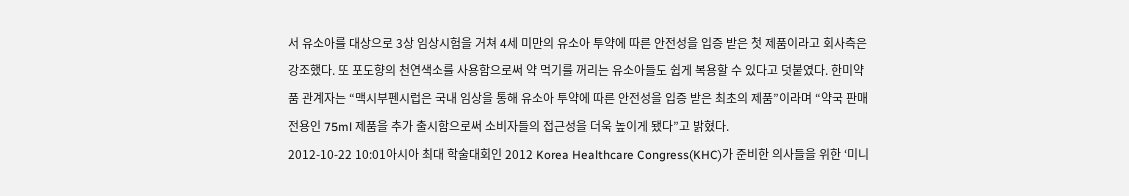서 유소아를 대상으로 3상 임상시험을 거쳐 4세 미만의 유소아 투약에 따른 안전성을 입증 받은 첫 제품이라고 회사측은 강조했다. 또 포도향의 천연색소를 사용함으로써 약 먹기를 꺼리는 유소아들도 쉽게 복용할 수 있다고 덧붙였다. 한미약품 관계자는 “맥시부펜시럽은 국내 임상을 통해 유소아 투약에 따른 안전성을 입증 받은 최초의 제품”이라며 “약국 판매 전용인 75ml 제품을 추가 출시함으로써 소비자들의 접근성을 더욱 높이게 됐다”고 밝혔다.
2012-10-22 10:01아시아 최대 학술대회인 2012 Korea Healthcare Congress(KHC)가 준비한 의사들을 위한 ‘미니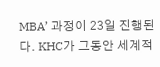MBA’ 과정이 23일 진행된다. KHC가 그동안 세계적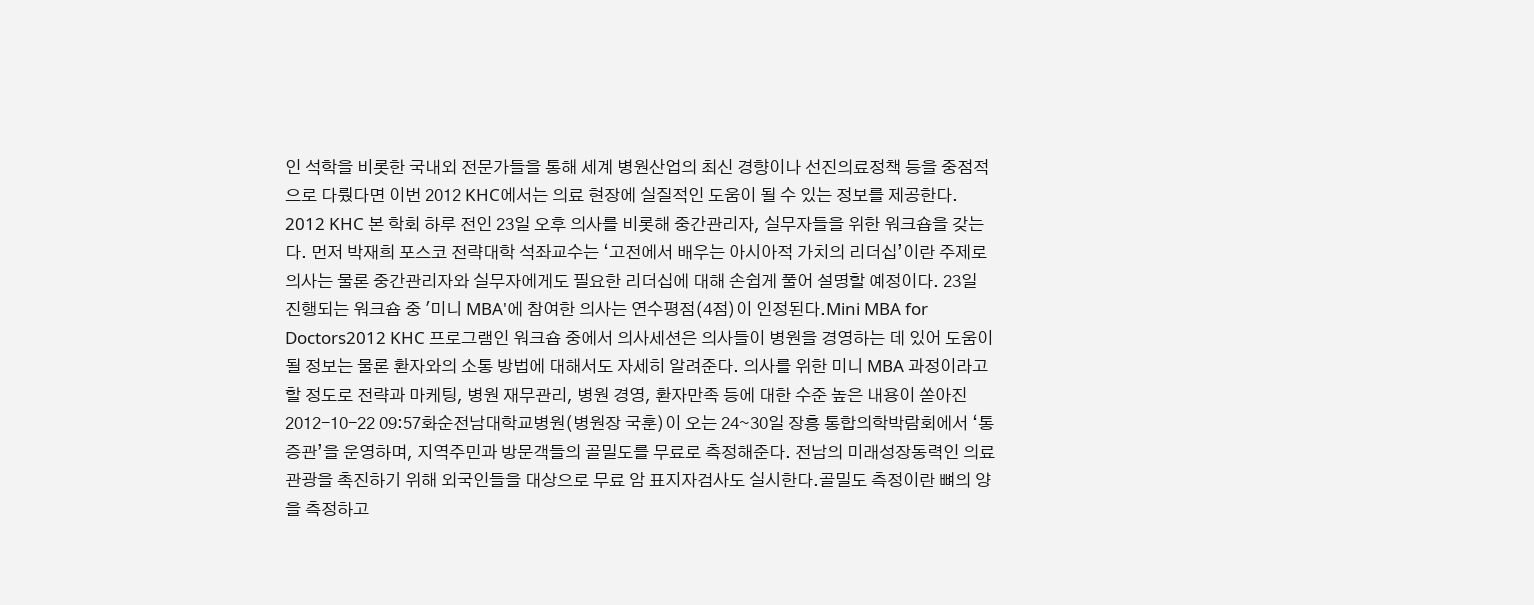인 석학을 비롯한 국내외 전문가들을 통해 세계 병원산업의 최신 경향이나 선진의료정책 등을 중점적으로 다뤘다면 이번 2012 KHC에서는 의료 현장에 실질적인 도움이 될 수 있는 정보를 제공한다. 2012 KHC 본 학회 하루 전인 23일 오후 의사를 비롯해 중간관리자, 실무자들을 위한 워크숍을 갖는다. 먼저 박재희 포스코 전략대학 석좌교수는 ‘고전에서 배우는 아시아적 가치의 리더십’이란 주제로 의사는 물론 중간관리자와 실무자에게도 필요한 리더십에 대해 손쉽게 풀어 설명할 예정이다. 23일 진행되는 워크숍 중 '미니 MBA'에 참여한 의사는 연수평점(4점)이 인정된다.Mini MBA for Doctors2012 KHC 프로그램인 워크숍 중에서 의사세션은 의사들이 병원을 경영하는 데 있어 도움이 될 정보는 물론 환자와의 소통 방법에 대해서도 자세히 알려준다. 의사를 위한 미니 MBA 과정이라고 할 정도로 전략과 마케팅, 병원 재무관리, 병원 경영, 환자만족 등에 대한 수준 높은 내용이 쏟아진
2012-10-22 09:57화순전남대학교병원(병원장 국훈)이 오는 24∼30일 장흥 통합의학박람회에서 ‘통증관’을 운영하며, 지역주민과 방문객들의 골밀도를 무료로 측정해준다. 전남의 미래성장동력인 의료관광을 촉진하기 위해 외국인들을 대상으로 무료 암 표지자검사도 실시한다.골밀도 측정이란 뼈의 양을 측정하고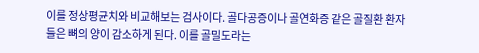이를 정상평균치와 비교해보는 검사이다. 골다공증이나 골연화증 같은 골질환 환자들은 뼈의 양이 감소하게 된다. 이를 골밀도라는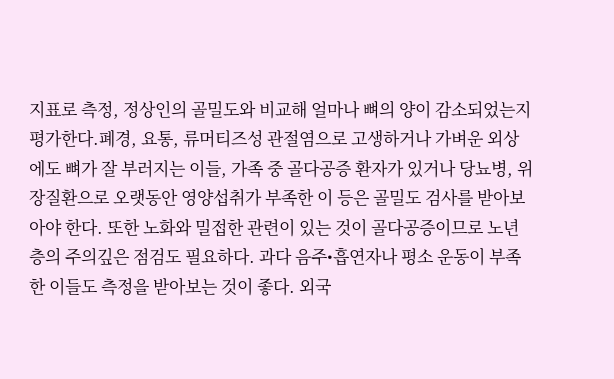지표로 측정, 정상인의 골밀도와 비교해 얼마나 뼈의 양이 감소되었는지 평가한다.폐경, 요통, 류머티즈성 관절염으로 고생하거나 가벼운 외상에도 뼈가 잘 부러지는 이들, 가족 중 골다공증 환자가 있거나 당뇨병, 위장질환으로 오랫동안 영양섭취가 부족한 이 등은 골밀도 검사를 받아보아야 한다. 또한 노화와 밀접한 관련이 있는 것이 골다공증이므로 노년층의 주의깊은 점검도 필요하다. 과다 음주•흡연자나 평소 운동이 부족한 이들도 측정을 받아보는 것이 좋다. 외국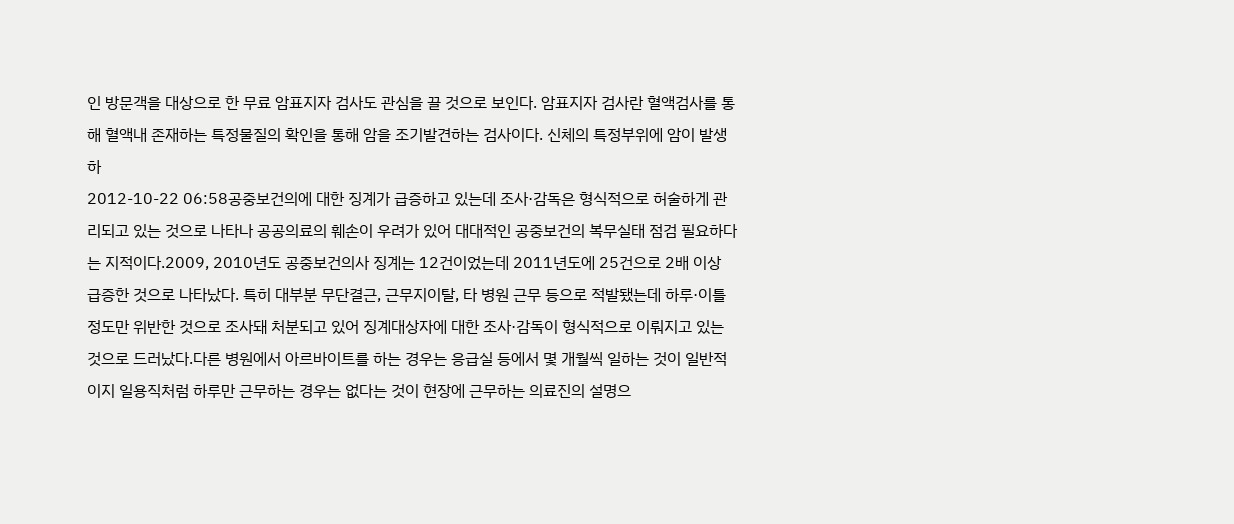인 방문객을 대상으로 한 무료 암표지자 검사도 관심을 끌 것으로 보인다. 암표지자 검사란 혈액검사를 통해 혈액내 존재하는 특정물질의 확인을 통해 암을 조기발견하는 검사이다. 신체의 특정부위에 암이 발생하
2012-10-22 06:58공중보건의에 대한 징계가 급증하고 있는데 조사·감독은 형식적으로 허술하게 관리되고 있는 것으로 나타나 공공의료의 훼손이 우려가 있어 대대적인 공중보건의 복무실태 점검 필요하다는 지적이다.2009, 2010년도 공중보건의사 징계는 12건이었는데 2011년도에 25건으로 2배 이상 급증한 것으로 나타났다. 특히 대부분 무단결근, 근무지이탈, 타 병원 근무 등으로 적발됐는데 하루·이틀 정도만 위반한 것으로 조사돼 처분되고 있어 징계대상자에 대한 조사·감독이 형식적으로 이뤄지고 있는 것으로 드러났다.다른 병원에서 아르바이트를 하는 경우는 응급실 등에서 몇 개월씩 일하는 것이 일반적이지 일용직처럼 하루만 근무하는 경우는 없다는 것이 현장에 근무하는 의료진의 설명으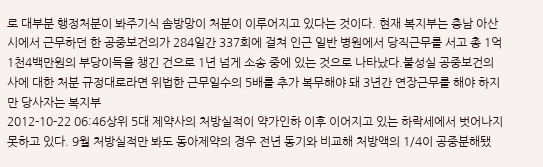로 대부분 행정처분이 봐주기식 솜방망이 처분이 이루어지고 있다는 것이다. 현재 복지부는 충남 아산시에서 근무하던 한 공중보건의가 284일간 337회에 걸쳐 인근 일반 병원에서 당직근무를 서고 총 1억1천4백만원의 부당이득을 챙긴 건으로 1년 넘게 소송 중에 있는 것으로 나타났다.불성실 공중보건의사에 대한 처분 규정대로라면 위법한 근무일수의 5배를 추가 복무해야 돼 3년간 연장근무를 해야 하지만 당사자는 복지부
2012-10-22 06:46상위 5대 제약사의 처방실적이 약가인하 이후 이어지고 있는 하락세에서 벗어나지 못하고 있다. 9월 처방실적만 봐도 동아제약의 경우 전년 동기와 비교해 처방액의 1/4이 공중분해됐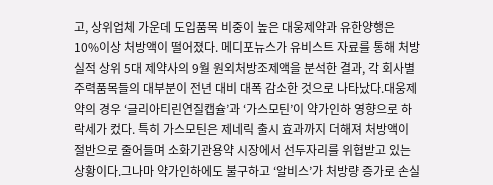고, 상위업체 가운데 도입품목 비중이 높은 대웅제약과 유한양행은 10%이상 처방액이 떨어졌다. 메디포뉴스가 유비스트 자료를 통해 처방실적 상위 5대 제약사의 9월 원외처방조제액을 분석한 결과, 각 회사별 주력품목들의 대부분이 전년 대비 대폭 감소한 것으로 나타났다.대웅제약의 경우 ‘글리아티린연질캡슐’과 ‘가스모틴’이 약가인하 영향으로 하락세가 컸다. 특히 가스모틴은 제네릭 출시 효과까지 더해져 처방액이 절반으로 줄어들며 소화기관용약 시장에서 선두자리를 위협받고 있는 상황이다.그나마 약가인하에도 불구하고 ‘알비스’가 처방량 증가로 손실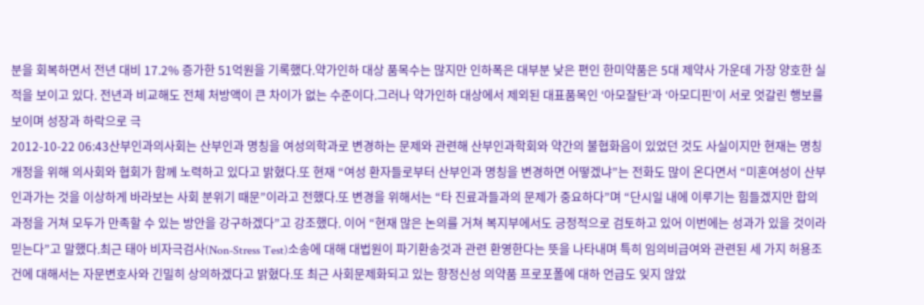분을 회복하면서 전년 대비 17.2% 증가한 51억원을 기록했다.약가인하 대상 품목수는 많지만 인하폭은 대부분 낮은 편인 한미약품은 5대 제약사 가운데 가장 양호한 실적을 보이고 있다. 전년과 비교해도 전체 처방액이 큰 차이가 없는 수준이다.그러나 약가인하 대상에서 제외된 대표품목인 ‘아모잘탄’과 ‘아모디핀’이 서로 엇갈린 행보를 보이며 성장과 하락으로 극
2012-10-22 06:43산부인과의사회는 산부인과 명칭을 여성의학과로 변경하는 문제와 관련해 산부인과학회와 약간의 불협화음이 있었던 것도 사실이지만 현재는 명칭개정을 위해 의사회와 협회가 함께 노력하고 있다고 밝혔다.또 현재 “여성 환자들로부터 산부인과 명칭을 변경하면 어떻겠냐”는 전화도 많이 온다면서 “미혼여성이 산부인과가는 것을 이상하게 바라보는 사회 분위기 때문”이라고 전했다.또 변경을 위해서는 “타 진료과들과의 문제가 중요하다”며 “단시일 내에 이루기는 힘들겠지만 합의과정을 거쳐 모두가 만족할 수 있는 방안을 강구하겠다”고 강조했다. 이어 “현재 많은 논의를 거쳐 복지부에서도 긍정적으로 검토하고 있어 이번에는 성과가 있을 것이라 믿는다”고 말했다.최근 태아 비자극검사(Non-Stress Test)소송에 대해 대법원이 파기환송것과 관련 환영한다는 뜻을 나타내며 특히 임의비급여와 관련된 세 가지 허용조건에 대해서는 자문변호사와 긴밀히 상의하겠다고 밝혔다.또 최근 사회문제화되고 있는 향정신성 의약품 프로포폴에 대하 언급도 잊지 않았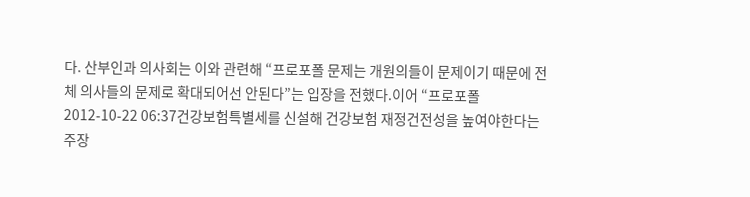다. 산부인과 의사회는 이와 관련해 “프로포폴 문제는 개원의들이 문제이기 때문에 전체 의사들의 문제로 확대되어선 안된다”는 입장을 전했다.이어 “프로포폴
2012-10-22 06:37건강보험특별세를 신설해 건강보험 재정건전성을 높여야한다는 주장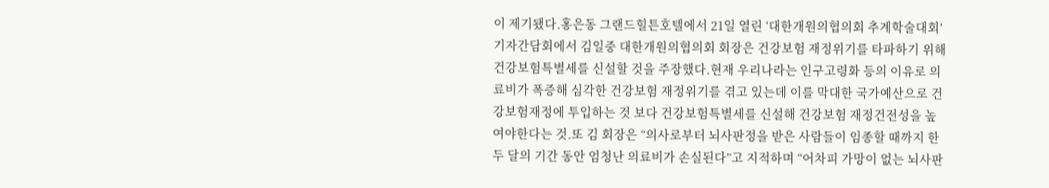이 제기됐다.홍은동 그랜드힐튼호텔에서 21일 열린 ‘대한개원의협의회 추계학술대회’ 기자간담회에서 김일중 대한개원의협의회 회장은 건강보험 재정위기를 타파하기 위해 건강보험특별세를 신설할 것을 주장했다.현재 우리나라는 인구고령화 등의 이유로 의료비가 폭증해 심각한 건강보험 재정위기를 겪고 있는데 이를 막대한 국가예산으로 건강보험재정에 투입하는 것 보다 건강보험특별세를 신설해 건강보험 재정건전성을 높여야한다는 것.또 김 회장은 “의사로부터 뇌사판정을 받은 사람들이 임종할 때까지 한 두 달의 기간 동안 엄청난 의료비가 손실된다”고 지적하며 “어차피 가망이 없는 뇌사판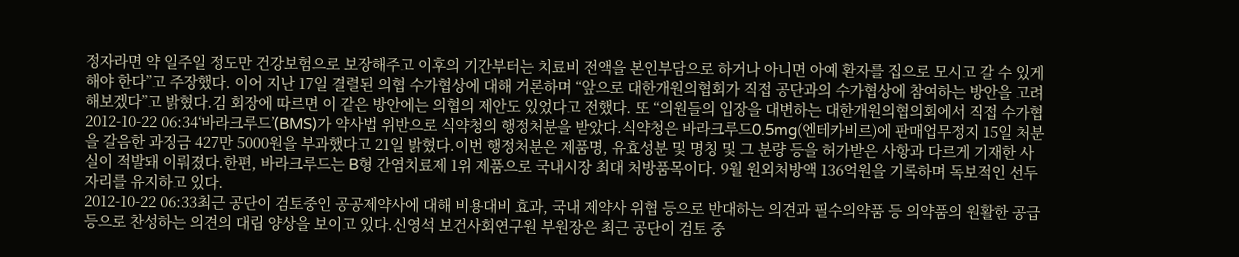정자라면 약 일주일 정도만 건강보험으로 보장해주고 이후의 기간부터는 치료비 전액을 본인부담으로 하거나 아니면 아예 환자를 집으로 모시고 갈 수 있게 해야 한다”고 주장했다. 이어 지난 17일 결렬된 의협 수가협상에 대해 거론하며 “앞으로 대한개원의협회가 직접 공단과의 수가협상에 참여하는 방안을 고려해보겠다”고 밝혔다.김 회장에 따르면 이 같은 방안에는 의협의 제안도 있었다고 전했다. 또 “의원들의 입장을 대변하는 대한개원의협의회에서 직접 수가협
2012-10-22 06:34‘바라크루드’(BMS)가 약사법 위반으로 식약청의 행정처분을 받았다.식약청은 바라크루드0.5mg(엔테카비르)에 판매업무정지 15일 처분을 갈음한 과징금 427만 5000원을 부과했다고 21일 밝혔다.이번 행정처분은 제품명, 유효성분 및 명칭 및 그 분량 등을 허가받은 사항과 다르게 기재한 사실이 적발돼 이뤄졌다.한편, 바라크루드는 B형 간염치료제 1위 제품으로 국내시장 최대 처방품목이다. 9월 원외처방액 136억원을 기록하며 독보적인 선두자리를 유지하고 있다.
2012-10-22 06:33최근 공단이 검토중인 공공제약사에 대해 비용대비 효과, 국내 제약사 위협 등으로 반대하는 의견과 필수의약품 등 의약품의 원활한 공급 등으로 찬성하는 의견의 대립 양상을 보이고 있다.신영석 보건사회연구원 부원장은 최근 공단이 검토 중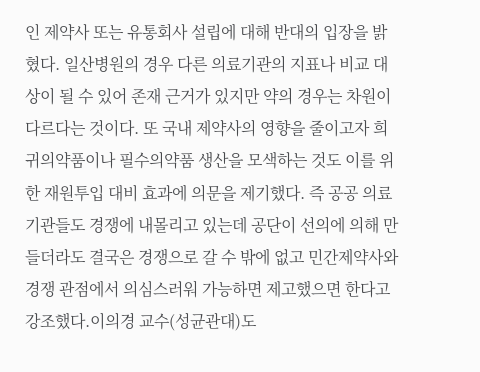인 제약사 또는 유통회사 설립에 대해 반대의 입장을 밝혔다. 일산병원의 경우 다른 의료기관의 지표나 비교 대상이 될 수 있어 존재 근거가 있지만 약의 경우는 차원이 다르다는 것이다. 또 국내 제약사의 영향을 줄이고자 희귀의약품이나 필수의약품 생산을 모색하는 것도 이를 위한 재원투입 대비 효과에 의문을 제기했다. 즉 공공 의료기관들도 경쟁에 내몰리고 있는데 공단이 선의에 의해 만들더라도 결국은 경쟁으로 갈 수 밖에 없고 민간제약사와 경쟁 관점에서 의심스러워 가능하면 제고했으면 한다고 강조했다.이의경 교수(성균관대)도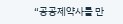“공공제약사를 만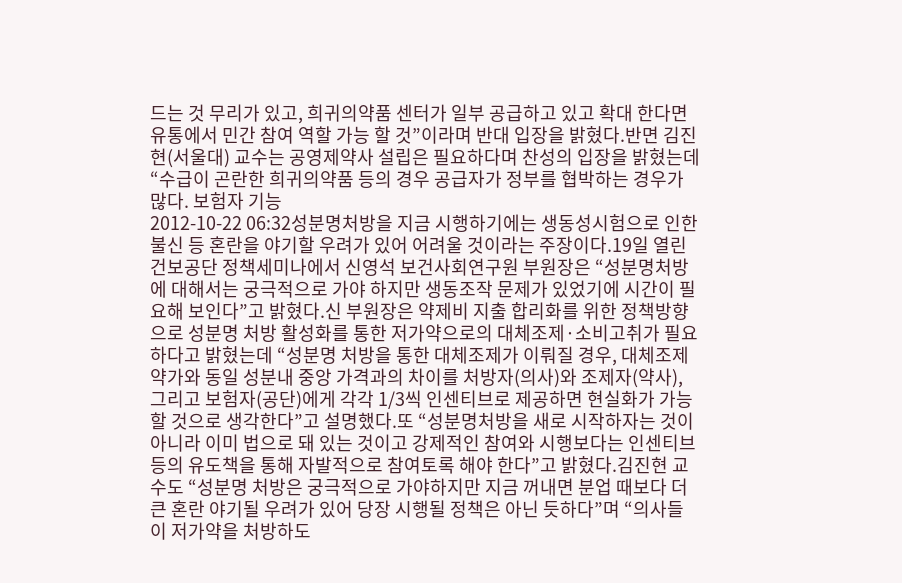드는 것 무리가 있고, 희귀의약품 센터가 일부 공급하고 있고 확대 한다면 유통에서 민간 참여 역할 가능 할 것”이라며 반대 입장을 밝혔다.반면 김진현(서울대) 교수는 공영제약사 설립은 필요하다며 찬성의 입장을 밝혔는데 “수급이 곤란한 희귀의약품 등의 경우 공급자가 정부를 협박하는 경우가 많다. 보험자 기능
2012-10-22 06:32성분명처방을 지금 시행하기에는 생동성시험으로 인한 불신 등 혼란을 야기할 우려가 있어 어려울 것이라는 주장이다.19일 열린 건보공단 정책세미나에서 신영석 보건사회연구원 부원장은 “성분명처방에 대해서는 궁극적으로 가야 하지만 생동조작 문제가 있었기에 시간이 필요해 보인다”고 밝혔다.신 부원장은 약제비 지출 합리화를 위한 정책방향으로 성분명 처방 활성화를 통한 저가약으로의 대체조제·소비고취가 필요하다고 밝혔는데 “성분명 처방을 통한 대체조제가 이뤄질 경우, 대체조제 약가와 동일 성분내 중앙 가격과의 차이를 처방자(의사)와 조제자(약사), 그리고 보험자(공단)에게 각각 1/3씩 인센티브로 제공하면 현실화가 가능할 것으로 생각한다”고 설명했다.또 “성분명처방을 새로 시작하자는 것이 아니라 이미 법으로 돼 있는 것이고 강제적인 참여와 시행보다는 인센티브 등의 유도책을 통해 자발적으로 참여토록 해야 한다”고 밝혔다.김진현 교수도 “성분명 처방은 궁극적으로 가야하지만 지금 꺼내면 분업 때보다 더 큰 혼란 야기될 우려가 있어 당장 시행될 정책은 아닌 듯하다”며 “의사들이 저가약을 처방하도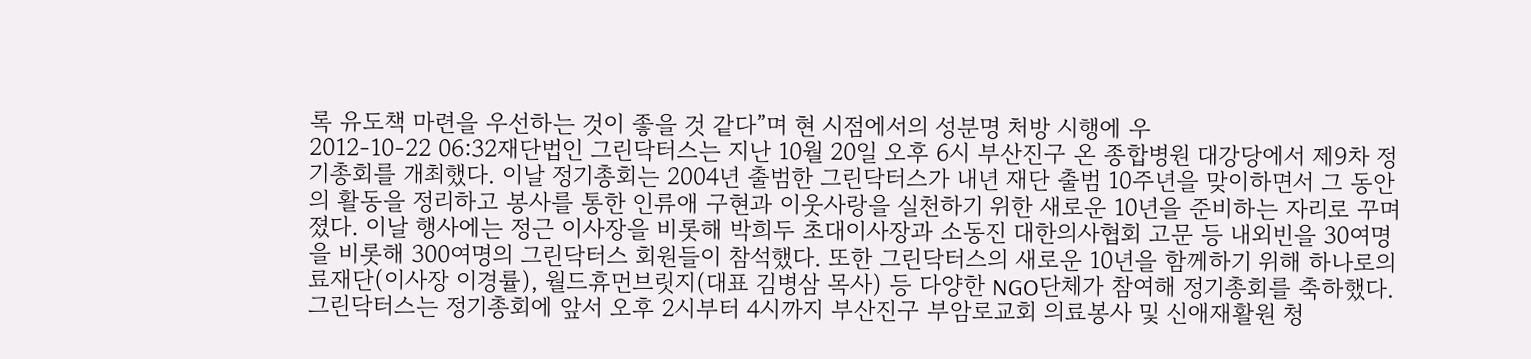록 유도책 마련을 우선하는 것이 좋을 것 같다”며 현 시점에서의 성분명 처방 시행에 우
2012-10-22 06:32재단법인 그린닥터스는 지난 10월 20일 오후 6시 부산진구 온 종합병원 대강당에서 제9차 정기총회를 개최했다. 이날 정기총회는 2004년 출범한 그린닥터스가 내년 재단 출범 10주년을 맞이하면서 그 동안의 활동을 정리하고 봉사를 통한 인류애 구현과 이웃사랑을 실천하기 위한 새로운 10년을 준비하는 자리로 꾸며졌다. 이날 행사에는 정근 이사장을 비롯해 박희두 초대이사장과 소동진 대한의사협회 고문 등 내외빈을 30여명을 비롯해 300여명의 그린닥터스 회원들이 참석했다. 또한 그린닥터스의 새로운 10년을 함께하기 위해 하나로의료재단(이사장 이경률), 월드휴먼브릿지(대표 김병삼 목사) 등 다양한 NGO단체가 참여해 정기총회를 축하했다.그린닥터스는 정기총회에 앞서 오후 2시부터 4시까지 부산진구 부암로교회 의료봉사 및 신애재활원 청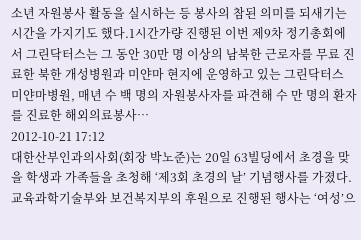소년 자원봉사 활동을 실시하는 등 봉사의 참된 의미를 되새기는 시간을 가지기도 했다.1시간가량 진행된 이번 제9차 정기총회에서 그린닥터스는 그 동안 30만 명 이상의 남북한 근로자를 무료 진료한 북한 개성병원과 미얀마 현지에 운영하고 있는 그린닥터스 미얀마병원, 매년 수 백 명의 자원봉사자를 파견해 수 만 명의 환자를 진료한 해외의료봉사…
2012-10-21 17:12
대한산부인과의사회(회장 박노준)는 20일 63빌딩에서 초경을 맞을 학생과 가족들을 초청해 ‘제3회 초경의 날’ 기념행사를 가졌다.교육과학기술부와 보건복지부의 후원으로 진행된 행사는 ‘여성’으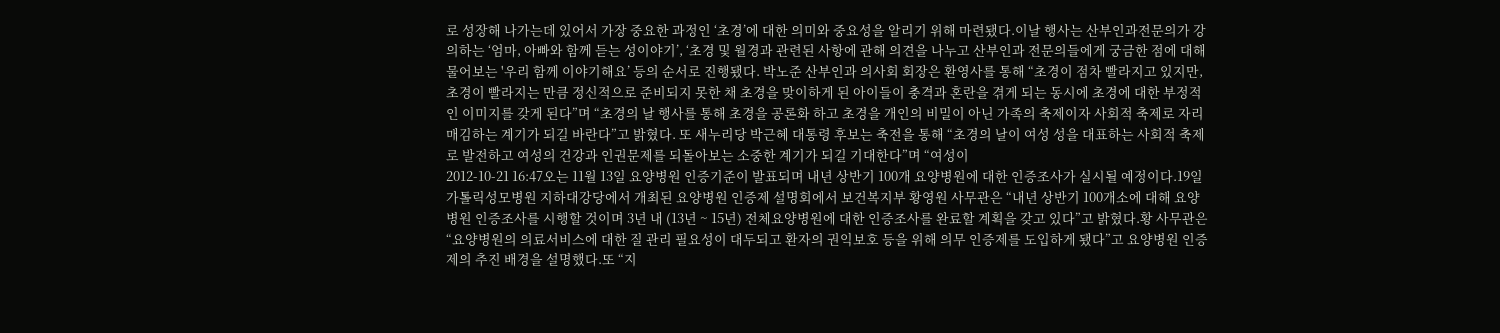로 성장해 나가는데 있어서 가장 중요한 과정인 ‘초경’에 대한 의미와 중요성을 알리기 위해 마련됐다.이날 행사는 산부인과전문의가 강의하는 ‘엄마, 아빠와 함께 듣는 성이야기’, ‘초경 및 월경과 관련된 사항에 관해 의견을 나누고 산부인과 전문의들에게 궁금한 점에 대해 물어보는 '우리 함께 이야기해요’ 등의 순서로 진행됐다. 박노준 산부인과 의사회 회장은 환영사를 통해 “초경이 점차 빨라지고 있지만, 초경이 빨라지는 만큼 정신적으로 준비되지 못한 채 초경을 맞이하게 된 아이들이 충격과 혼란을 겪게 되는 동시에 초경에 대한 부정적인 이미지를 갖게 된다”며 “초경의 날 행사를 통해 초경을 공론화 하고 초경을 개인의 비밀이 아닌 가족의 축제이자 사회적 축제로 자리매김하는 계기가 되길 바란다”고 밝혔다. 또 새누리당 박근혜 대통령 후보는 축전을 통해 “초경의 날이 여성 성을 대표하는 사회적 축제로 발전하고 여성의 건강과 인권문제를 되돌아보는 소중한 계기가 되길 기대한다”며 “여성이
2012-10-21 16:47오는 11월 13일 요양병원 인증기준이 발표되며 내년 상반기 100개 요양병원에 대한 인증조사가 실시될 예정이다.19일 가톨릭성모병원 지하대강당에서 개최된 요양병원 인증제 설명회에서 보건복지부 황영원 사무관은 “내년 상반기 100개소에 대해 요양병원 인증조사를 시행할 것이며 3년 내 (13년 ~ 15년) 전체요양병원에 대한 인증조사를 완료할 계획을 갖고 있다”고 밝혔다.황 사무관은 “요양병원의 의료서비스에 대한 질 관리 필요성이 대두되고 환자의 권익보호 등을 위해 의무 인증제를 도입하게 됐다”고 요양병원 인증제의 추진 배경을 설명했다.또 “지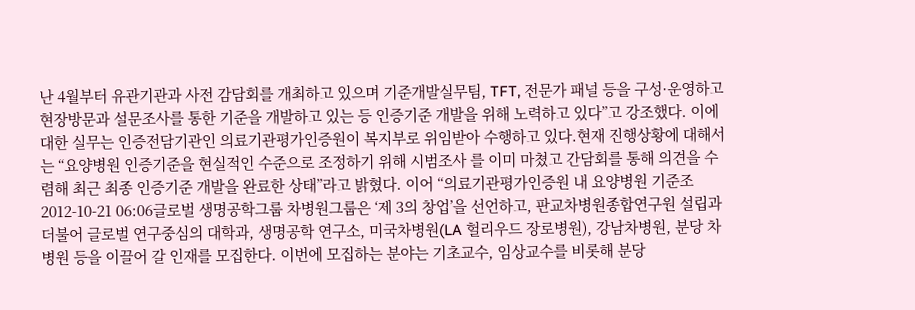난 4월부터 유관기관과 사전 감담회를 개최하고 있으며 기준개발실무팀, TFT, 전문가 패널 등을 구성·운영하고 현장방문과 설문조사를 통한 기준을 개발하고 있는 등 인증기준 개발을 위해 노력하고 있다”고 강조했다. 이에 대한 실무는 인증전담기관인 의료기관평가인증원이 복지부로 위임받아 수행하고 있다.현재 진행상황에 대해서는 “요양병원 인증기준을 현실적인 수준으로 조정하기 위해 시범조사 를 이미 마쳤고 간담회를 통해 의견을 수렴해 최근 최종 인증기준 개발을 완료한 상태”라고 밝혔다. 이어 “의료기관평가인증원 내 요양병원 기준조
2012-10-21 06:06글로벌 생명공학그룹 차병원그룹은 ‘제 3의 창업’을 선언하고, 판교차병원종합연구원 설립과 더불어 글로벌 연구중심의 대학과, 생명공학 연구소, 미국차병원(LA 헐리우드 장로병원), 강남차병원, 분당 차병원 등을 이끌어 갈 인재를 모집한다. 이번에 모집하는 분야는 기초교수, 임상교수를 비롯해 분당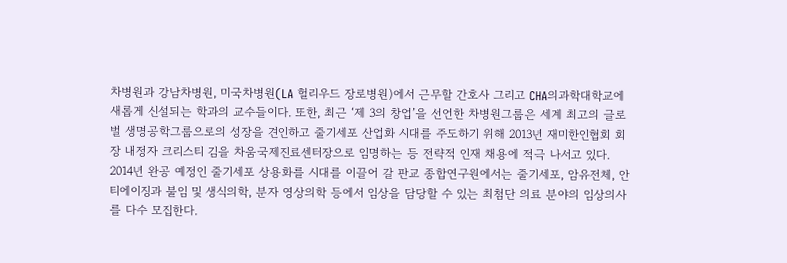차병원과 강남차병원, 미국차병원(LA 헐리우드 장로병원)에서 근무할 간호사 그리고 CHA의과학대학교에 새롭게 신설되는 학과의 교수들이다. 또한, 최근 ‘제 3의 창업’을 선언한 차병원그룹은 세계 최고의 글로벌 생명공학그룹으로의 성장을 견인하고 줄기세포 산업화 시대를 주도하기 위해 2013년 재미한인협회 회장 내정자 크리스티 김을 차움국제진료센터장으로 임명하는 등 전략적 인재 채용에 적극 나서고 있다. 2014년 완공 예정인 줄기세포 상용화를 시대를 이끌어 갈 판교 종합연구원에서는 줄기세포, 암유전체, 안티에이징과 불임 및 생식의학, 분자 영상의학 등에서 임상을 담당할 수 있는 최첨단 의료 분야의 임상의사를 다수 모집한다.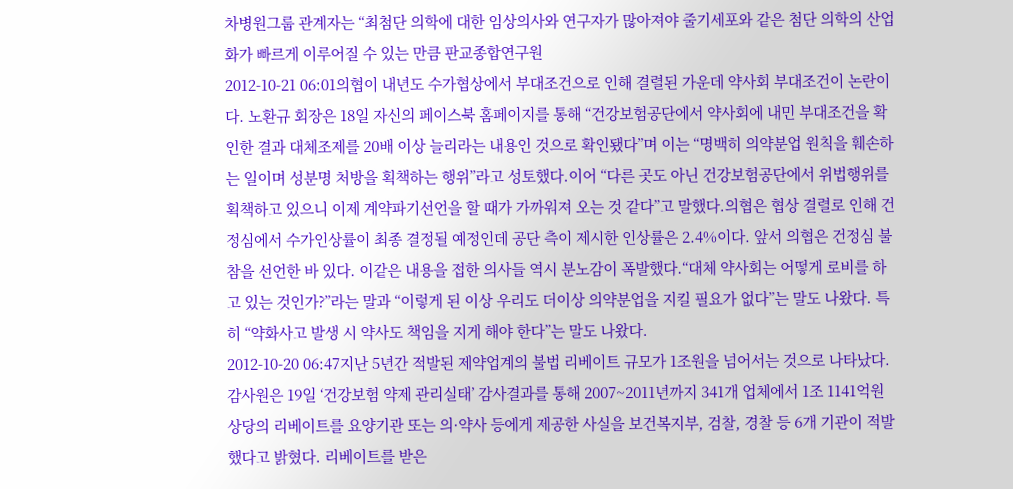차병원그룹 관계자는 “최첨단 의학에 대한 임상의사와 연구자가 많아져야 줄기세포와 같은 첨단 의학의 산업화가 빠르게 이루어질 수 있는 만큼 판교종합연구원
2012-10-21 06:01의협이 내년도 수가협상에서 부대조건으로 인해 결렬된 가운데 약사회 부대조건이 논란이다. 노환규 회장은 18일 자신의 페이스북 홈페이지를 통해 “건강보험공단에서 약사회에 내민 부대조건을 확인한 결과 대체조제를 20배 이상 늘리라는 내용인 것으로 확인됐다”며 이는 “명백히 의약분업 원칙을 훼손하는 일이며 성분명 처방을 획책하는 행위”라고 성토했다.이어 “다른 곳도 아닌 건강보험공단에서 위법행위를 획책하고 있으니 이제 계약파기선언을 할 때가 가까워져 오는 것 같다”고 말했다.의협은 협상 결렬로 인해 건정심에서 수가인상률이 최종 결정될 예정인데 공단 측이 제시한 인상률은 2.4%이다. 앞서 의협은 건정심 불참을 선언한 바 있다. 이같은 내용을 접한 의사들 역시 분노감이 폭발했다.“대체 약사회는 어떻게 로비를 하고 있는 것인가?”라는 말과 “이렇게 된 이상 우리도 더이상 의약분업을 지킬 필요가 없다”는 말도 나왔다. 특히 “약화사고 발생 시 약사도 책임을 지게 해야 한다”는 말도 나왔다.
2012-10-20 06:47지난 5년간 적발된 제약업계의 불법 리베이트 규모가 1조원을 넘어서는 것으로 나타났다.감사원은 19일 ‘건강보험 약제 관리실태’ 감사결과를 통해 2007~2011년까지 341개 업체에서 1조 1141억원 상당의 리베이트를 요양기관 또는 의·약사 등에게 제공한 사실을 보건복지부, 검찰, 경찰 등 6개 기관이 적발했다고 밝혔다. 리베이트를 받은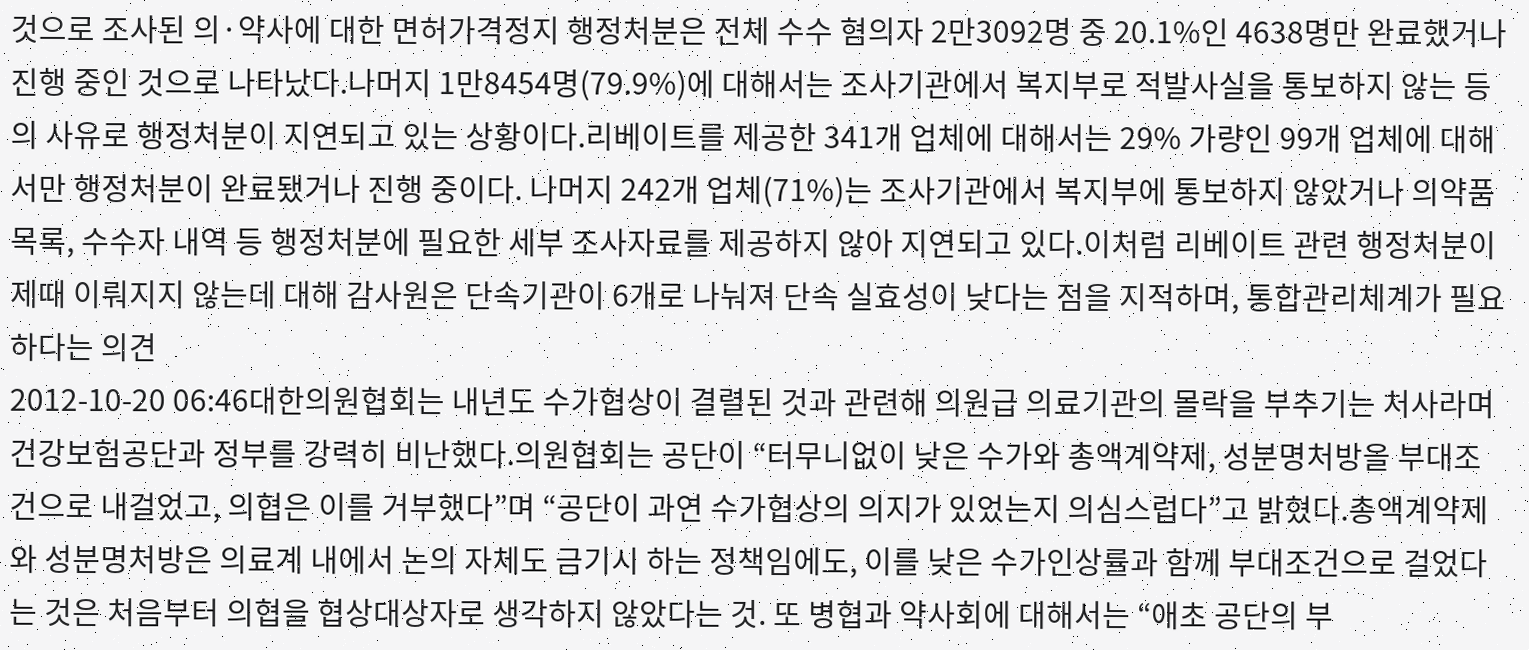것으로 조사된 의·약사에 대한 면허가격정지 행정처분은 전체 수수 혐의자 2만3092명 중 20.1%인 4638명만 완료했거나 진행 중인 것으로 나타났다.나머지 1만8454명(79.9%)에 대해서는 조사기관에서 복지부로 적발사실을 통보하지 않는 등의 사유로 행정처분이 지연되고 있는 상황이다.리베이트를 제공한 341개 업체에 대해서는 29% 가량인 99개 업체에 대해서만 행정처분이 완료됐거나 진행 중이다. 나머지 242개 업체(71%)는 조사기관에서 복지부에 통보하지 않았거나 의약품 목록, 수수자 내역 등 행정처분에 필요한 세부 조사자료를 제공하지 않아 지연되고 있다.이처럼 리베이트 관련 행정처분이 제때 이뤄지지 않는데 대해 감사원은 단속기관이 6개로 나눠져 단속 실효성이 낮다는 점을 지적하며, 통합관리체계가 필요하다는 의견
2012-10-20 06:46대한의원협회는 내년도 수가협상이 결렬된 것과 관련해 의원급 의료기관의 몰락을 부추기는 처사라며 건강보험공단과 정부를 강력히 비난했다.의원협회는 공단이 “터무니없이 낮은 수가와 총액계약제, 성분명처방을 부대조건으로 내걸었고, 의협은 이를 거부했다”며 “공단이 과연 수가협상의 의지가 있었는지 의심스럽다”고 밝혔다.총액계약제와 성분명처방은 의료계 내에서 논의 자체도 금기시 하는 정책임에도, 이를 낮은 수가인상률과 함께 부대조건으로 걸었다는 것은 처음부터 의협을 협상대상자로 생각하지 않았다는 것. 또 병협과 약사회에 대해서는 “애초 공단의 부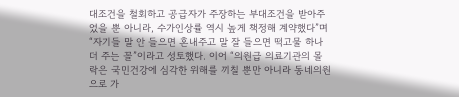대조건을 철회하고 공급자가 주장하는 부대조건을 받아주었을 뿐 아니라, 수가인상률 역시 높게 책정해 계약했다”며 “자기들 말 안 들으면 혼내주고 말 잘 들으면 떡고물 하나 더 주는 꼴”이라고 성토했다. 이어 “의원급 의료기관의 몰락은 국민건강에 심각한 위해를 끼칠 뿐만 아니라 동네의원으로 가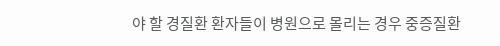야 할 경질환 환자들이 병원으로 몰리는 경우 중증질환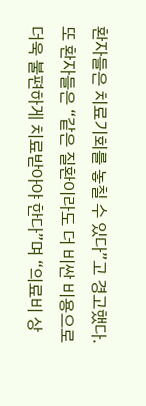환자들은 치료기회를 놓칠 수 있다”고 경고했다.또 환자들은 “같은 질환이라도 더 비싼 비용으로 더욱 불편하게 치료받아야 한다”며 “의료비 상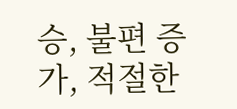승, 불편 증가, 적절한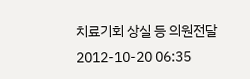치료기회 상실 등 의원전달
2012-10-20 06:35